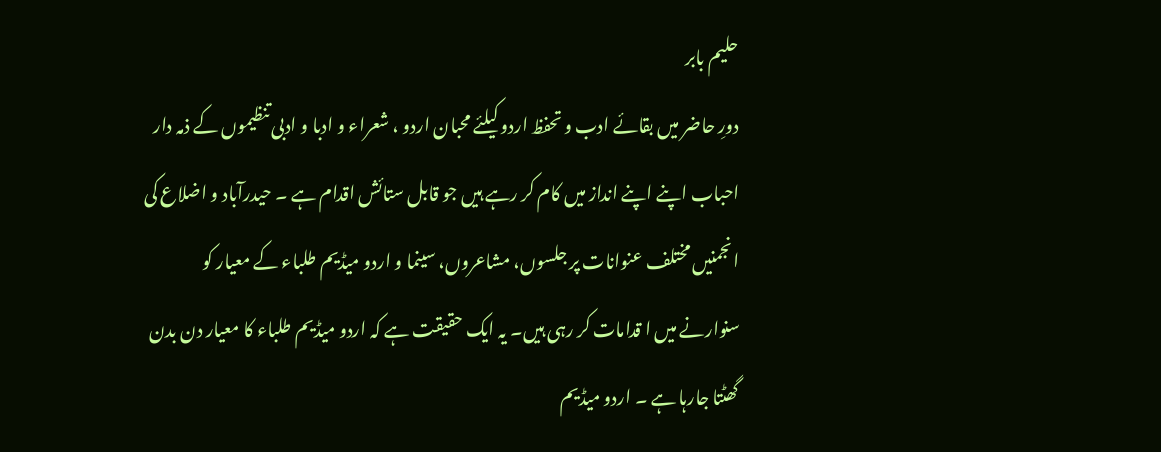حلیم بابر
دورِ حاضر میں بقائے ادب و تحفظ اردو کیلئے محبان اردو ، شعراء و ادبا و ادبی تنظیموں کے ذمہ دار احباب اپنے اپنے انداز میں کام کر رہے ہیں جو قابل ستائش اقدام ہے ۔ حیدرآباد و اضلاع کی انجمنیں مختلف عنوانات پر جلسوں، مشاعروں، سینما و اردو میڈیم طلباء کے معیار کو سنوارنے میں ا قدامات کر رہی ہیں۔ یہ ایک حقیقت ہے کہ اردو میڈیم طلباء کا معیار دن بدن گھٹتا جارہا ہے ۔ اردو میڈیم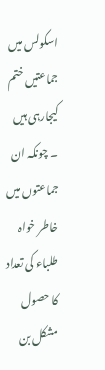اسکولس میں جماعتیں ختم کیجارہی ہیں ۔ چونکہ ان جماعتوں میں خاطر خواہ طلباء کی تعداد کا حصول مشکل بن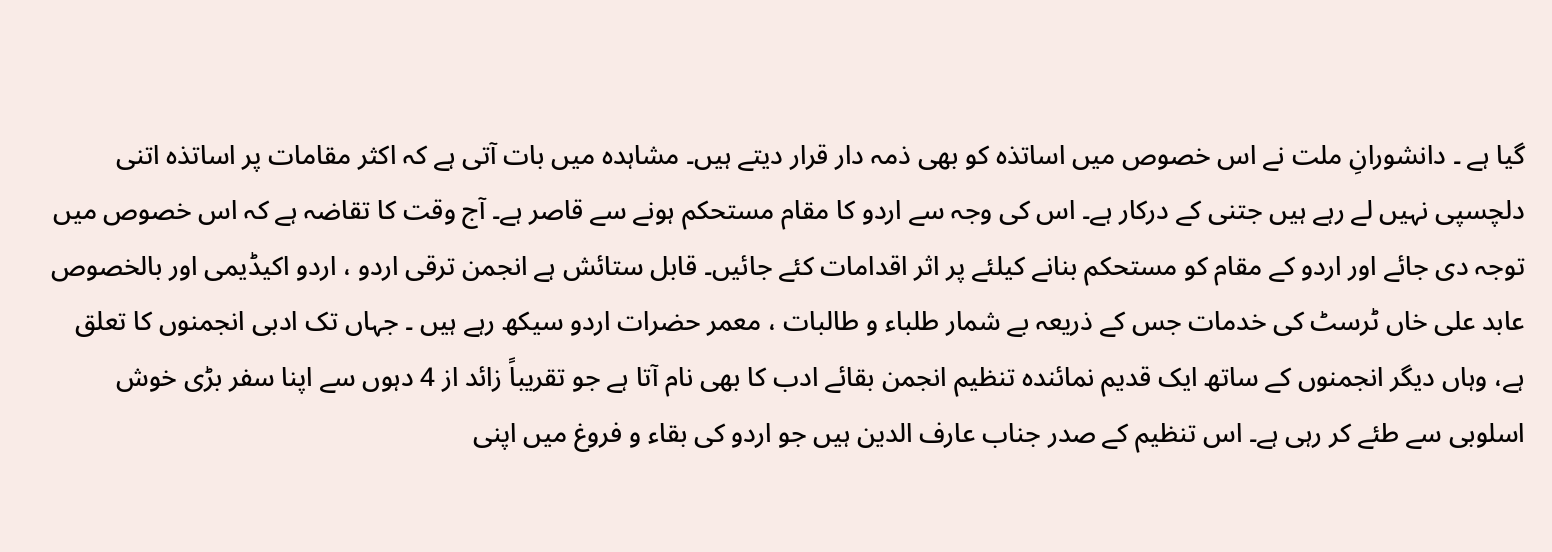گیا ہے ۔ دانشورانِ ملت نے اس خصوص میں اساتذہ کو بھی ذمہ دار قرار دیتے ہیں۔ مشاہدہ میں بات آتی ہے کہ اکثر مقامات پر اساتذہ اتنی دلچسپی نہیں لے رہے ہیں جتنی کے درکار ہے۔ اس کی وجہ سے اردو کا مقام مستحکم ہونے سے قاصر ہے۔ آج وقت کا تقاضہ ہے کہ اس خصوص میں توجہ دی جائے اور اردو کے مقام کو مستحکم بنانے کیلئے پر اثر اقدامات کئے جائیں۔ قابل ستائش ہے انجمن ترقی اردو ، اردو اکیڈیمی اور بالخصوص عابد علی خاں ٹرسٹ کی خدمات جس کے ذریعہ بے شمار طلباء و طالبات ، معمر حضرات اردو سیکھ رہے ہیں ۔ جہاں تک ادبی انجمنوں کا تعلق ہے، وہاں دیگر انجمنوں کے ساتھ ایک قدیم نمائندہ تنظیم انجمن بقائے ادب کا بھی نام آتا ہے جو تقریباً زائد از 4 دہوں سے اپنا سفر بڑی خوش اسلوبی سے طئے کر رہی ہے۔ اس تنظیم کے صدر جناب عارف الدین ہیں جو اردو کی بقاء و فروغ میں اپنی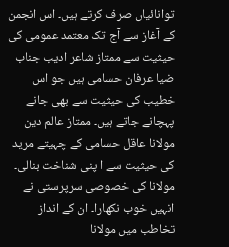توانائیاں صرف کرتے ہیں۔ اس انجمن کے آغاز سے آج تک معتمد عمومی کی حیثیت سے ممتاز شاعر ادیب جناب ضیا عرفان حسامی ہیں جو اس خطیب کی حیثیت سے بھی جانے پہچانے جاتے ہیں۔ ممتاز عالم دین مولانا عاقل حسامی کے چہیتے مرید کی حیثیت سے ا پنی شناخت بنالی۔ مولانا کی خصوصی سرپرستی نے انہیں خوب نکھارا۔ ان کے انداز تخاطب میں مولانا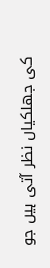کی جھلکیاں نظر آتی ہیں جو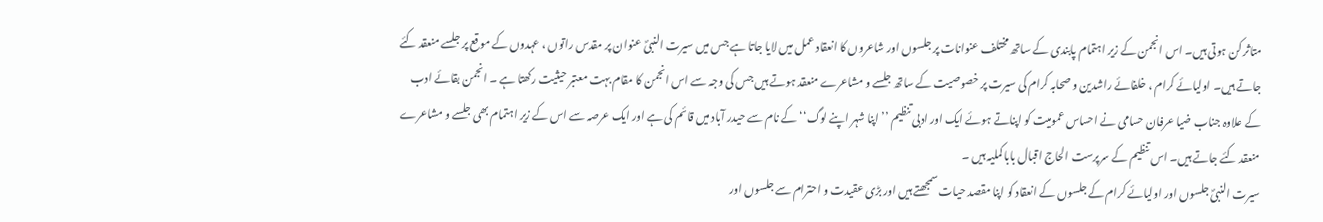متاثر کن ہوتی ہیں۔ اس انجمن کے زیر اہتمام پابندی کے ساتھ مختلف عنوانات پر جلسوں اور شاعروں کا انعقاد عمل میں لایا جاتا ہے جس میں سیرت النبیؐ عنوان پر مقدس راتوں ، عہدوں کے موقع پر جلسے منعقد کئے جاتے ہیں۔ اولیائے کرام ، خلفائے راشدین و صحابہ کرام کی سیرت پر خصوصیت کے ساتھ جلسے و مشاعرے منعقد ہوتے ہیں جس کی وجہ سے اس انجمن کا مقام بہت معتبر حیثیت رکھتا ہے ۔ انجمن بقائے ادب کے علاوہ جناب ضیا عرفان حسامی نے احساس عمومیت کو اپناتے ہوئے ایک اور ادبی تنظیم ’’اپنا شہر اپنے لوگ‘‘ کے نام سے حیدر آباد میں قائم کی ہے اور ایک عرصہ سے اس کے زیر اہتمام بھی جلسے و مشاعرے منعقد کئے جاتے ہیں۔ اس تنظیم کے سرپرست الحاج اقبال بابا کملیہ ہیں ۔
سیرت النبیؐ جلسوں اور اولیائے کرام کے جلسوں کے انعقاد کو اپنا مقصد حیات سمجھتے ہیں اور بڑی عقیدت و احترام سے جلسوں اور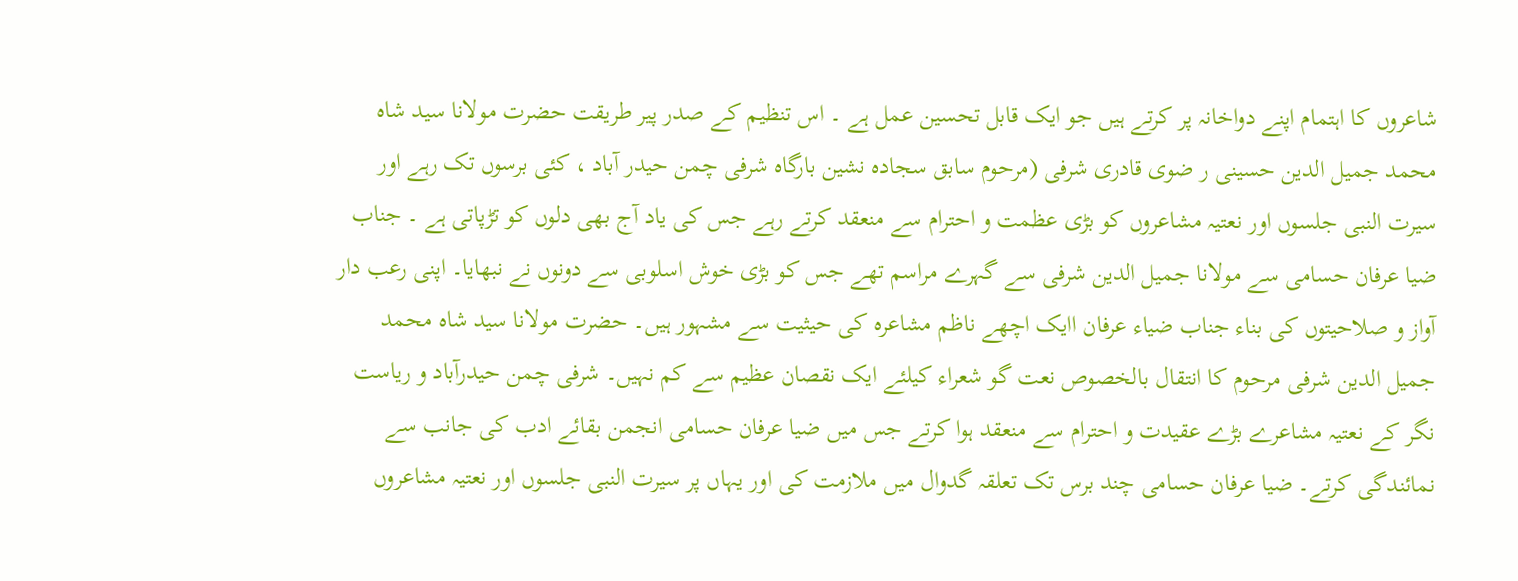شاعروں کا اہتمام اپنے دواخانہ پر کرتے ہیں جو ایک قابل تحسین عمل ہے ۔ اس تنظیم کے صدر پیر طریقت حضرت مولانا سید شاہ محمد جمیل الدین حسینی ر ضوی قادری شرفی (مرحوم سابق سجادہ نشین بارگاہ شرفی چمن حیدر آباد ، کئی برسوں تک رہے اور سیرت النبی جلسوں اور نعتیہ مشاعروں کو بڑی عظمت و احترام سے منعقد کرتے رہے جس کی یاد آج بھی دلوں کو تڑپاتی ہے ۔ جناب ضیا عرفان حسامی سے مولانا جمیل الدین شرفی سے گہرے مراسم تھے جس کو بڑی خوش اسلوبی سے دونوں نے نبھایا۔ اپنی رعب دار آواز و صلاحیتوں کی بناء جناب ضیاء عرفان اایک اچھے ناظم مشاعرہ کی حیثیت سے مشہور ہیں۔ حضرت مولانا سید شاہ محمد جمیل الدین شرفی مرحوم کا انتقال بالخصوص نعت گو شعراء کیلئے ایک نقصان عظیم سے کم نہیں۔ شرفی چمن حیدرآباد و ریاست نگر کے نعتیہ مشاعرے بڑے عقیدت و احترام سے منعقد ہوا کرتے جس میں ضیا عرفان حسامی انجمن بقائے ادب کی جانب سے نمائندگی کرتے۔ ضیا عرفان حسامی چند برس تک تعلقہ گدوال میں ملازمت کی اور یہاں پر سیرت النبی جلسوں اور نعتیہ مشاعروں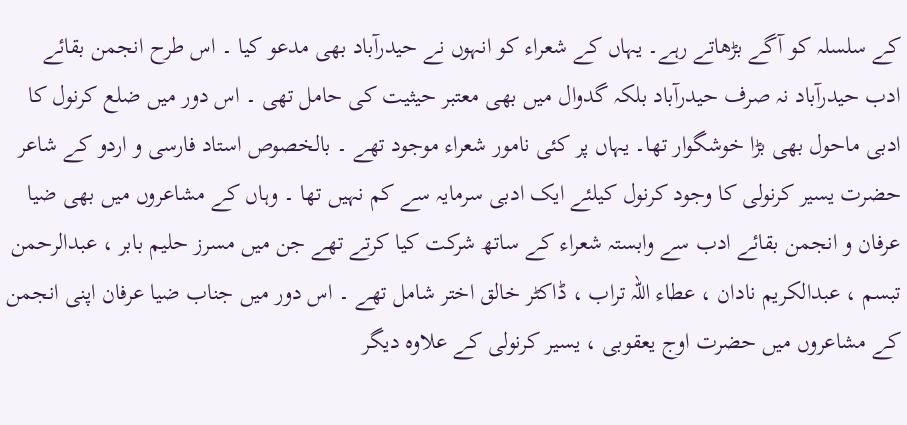کے سلسلہ کو آگے بڑھاتے رہے۔ یہاں کے شعراء کو انہوں نے حیدرآباد بھی مدعو کیا ۔ اس طرح انجمن بقائے ادب حیدرآباد نہ صرف حیدرآباد بلکہ گدوال میں بھی معتبر حیثیت کی حامل تھی ۔ اس دور میں ضلع کرنول کا ادبی ماحول بھی بڑا خوشگوار تھا۔ یہاں پر کئی نامور شعراء موجود تھے ۔ بالخصوص استاد فارسی و اردو کے شاعر حضرت یسیر کرنولی کا وجود کرنول کیلئے ایک ادبی سرمایہ سے کم نہیں تھا ۔ وہاں کے مشاعروں میں بھی ضیا عرفان و انجمن بقائے ادب سے وابستہ شعراء کے ساتھ شرکت کیا کرتے تھے جن میں مسرز حلیم بابر ، عبدالرحمن تبسم ، عبدالکریم نادان ، عطاء اللہ تراب ، ڈاکٹر خالق اختر شامل تھے ۔ اس دور میں جناب ضیا عرفان اپنی انجمن کے مشاعروں میں حضرت اوج یعقوبی ، یسیر کرنولی کے علاوہ دیگر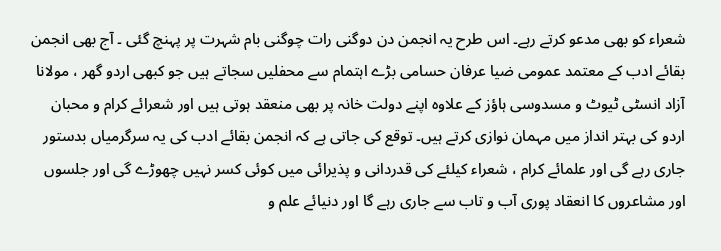شعراء کو بھی مدعو کرتے رہے۔ اس طرح یہ انجمن دن دوگنی رات چوگنی بام شہرت پر پہنچ گئی ۔ آج بھی انجمن بقائے ادب کے معتمد عمومی ضیا عرفان حسامی بڑے اہتمام سے محفلیں سجاتے ہیں جو کبھی اردو گھر ، مولانا آزاد انسٹی ٹیوٹ و مسدوسی ہاؤز کے علاوہ اپنے دولت خانہ پر بھی منعقد ہوتی ہیں اور شعرائے کرام و محبان اردو کی بہتر انداز میں مہمان نوازی کرتے ہیں۔ توقع کی جاتی ہے کہ انجمن بقائے ادب کی یہ سرگرمیاں بدستور جاری رہے گی اور علمائے کرام ، شعراء کیلئے کی قدردانی و پذیرائی میں کوئی کسر نہیں چھوڑے گی اور جلسوں اور مشاعروں کا انعقاد پوری آب و تاب سے جاری رہے گا اور دنیائے علم و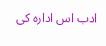ادب اس ادارہ کی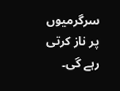سرگرمیوں پر ناز کرتی رہے گی۔